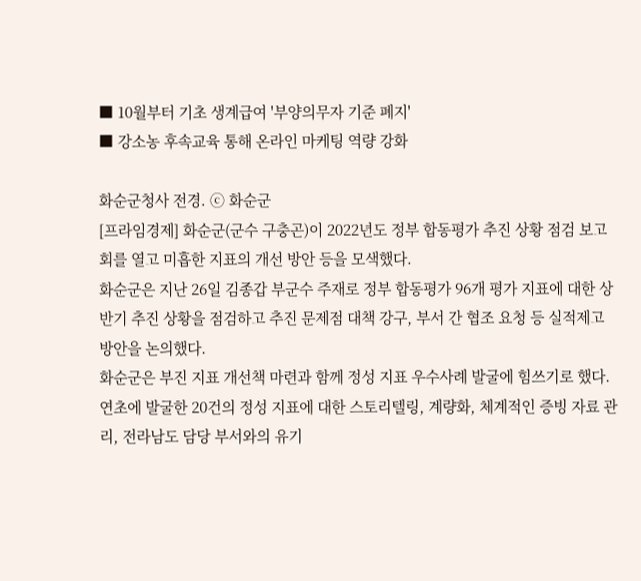■ 10월부터 기초 생계급여 '부양의무자 기준 폐지'
■ 강소농 후속교육 통해 온라인 마케팅 역량 강화

화순군청사 전경. ⓒ 화순군
[프라임경제] 화순군(군수 구충곤)이 2022년도 정부 합동평가 추진 상황 점검 보고회를 열고 미흡한 지표의 개선 방안 등을 모색했다.
화순군은 지난 26일 김종갑 부군수 주재로 정부 합동평가 96개 평가 지표에 대한 상반기 추진 상황을 점검하고 추진 문제점 대책 강구, 부서 간 협조 요청 등 실적제고 방안을 논의했다.
화순군은 부진 지표 개선책 마련과 함께 정성 지표 우수사례 발굴에 힘쓰기로 했다.
연초에 발굴한 20건의 정성 지표에 대한 스토리텔링, 계량화, 체계적인 증빙 자료 관리, 전라남도 담당 부서와의 유기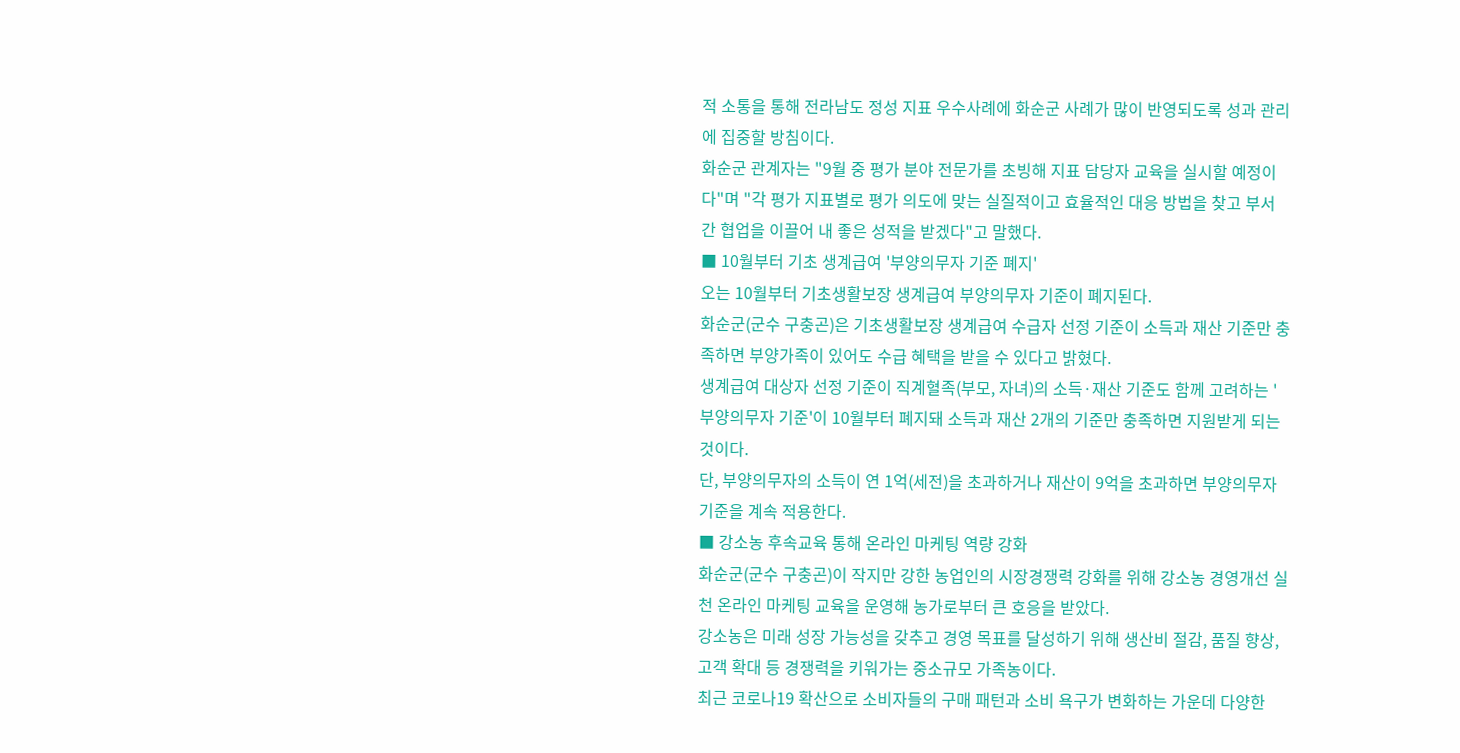적 소통을 통해 전라남도 정성 지표 우수사례에 화순군 사례가 많이 반영되도록 성과 관리에 집중할 방침이다.
화순군 관계자는 "9월 중 평가 분야 전문가를 초빙해 지표 담당자 교육을 실시할 예정이다"며 "각 평가 지표별로 평가 의도에 맞는 실질적이고 효율적인 대응 방법을 찾고 부서 간 협업을 이끌어 내 좋은 성적을 받겠다"고 말했다.
■ 10월부터 기초 생계급여 '부양의무자 기준 폐지'
오는 10월부터 기초생활보장 생계급여 부양의무자 기준이 폐지된다.
화순군(군수 구충곤)은 기초생활보장 생계급여 수급자 선정 기준이 소득과 재산 기준만 충족하면 부양가족이 있어도 수급 혜택을 받을 수 있다고 밝혔다.
생계급여 대상자 선정 기준이 직계혈족(부모, 자녀)의 소득·재산 기준도 함께 고려하는 '부양의무자 기준'이 10월부터 폐지돼 소득과 재산 2개의 기준만 충족하면 지원받게 되는 것이다.
단, 부양의무자의 소득이 연 1억(세전)을 초과하거나 재산이 9억을 초과하면 부양의무자 기준을 계속 적용한다.
■ 강소농 후속교육 통해 온라인 마케팅 역량 강화
화순군(군수 구충곤)이 작지만 강한 농업인의 시장경쟁력 강화를 위해 강소농 경영개선 실천 온라인 마케팅 교육을 운영해 농가로부터 큰 호응을 받았다.
강소농은 미래 성장 가능성을 갖추고 경영 목표를 달성하기 위해 생산비 절감, 품질 향상, 고객 확대 등 경쟁력을 키워가는 중소규모 가족농이다.
최근 코로나19 확산으로 소비자들의 구매 패턴과 소비 욕구가 변화하는 가운데 다양한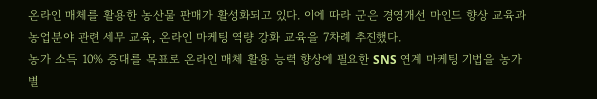온라인 매체를 활용한 농산물 판매가 활성화되고 있다. 이에 따라 군은 경영개선 마인드 향상 교육과 농업분야 관련 세무 교육, 온라인 마케팅 역량 강화 교육을 7차례 추진했다.
농가 소득 10% 증대를 목표로 온라인 매체 활용 능력 향상에 필요한 SNS 연계 마케팅 기법을 농가별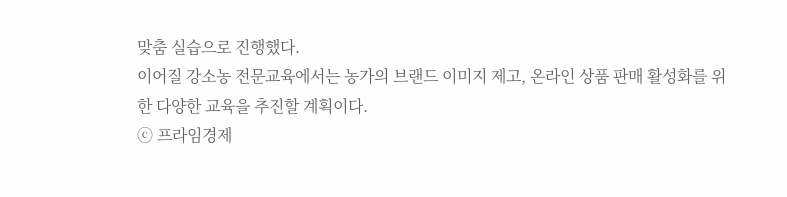맞춤 실습으로 진행했다.
이어질 강소농 전문교육에서는 농가의 브랜드 이미지 제고, 온라인 상품 판매 활성화를 위한 다양한 교육을 추진할 계획이다.
ⓒ 프라임경제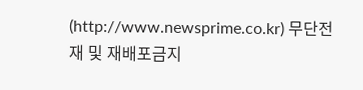(http://www.newsprime.co.kr) 무단전재 및 재배포금지